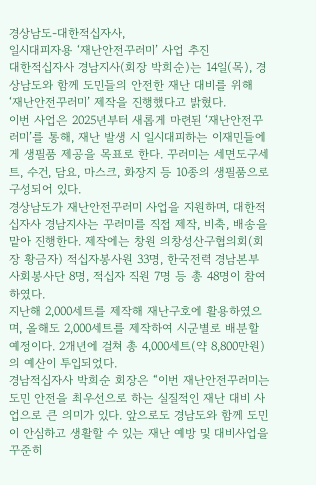경상남도-대한적십자사,
일시대피자용 ‘재난안전꾸러미’ 사업 추진
대한적십자사 경남지사(회장 박희순)는 14일(목), 경상남도와 함께 도민들의 안전한 재난 대비를 위해 ‘재난안전꾸러미’ 제작을 진행했다고 밝혔다.
이번 사업은 2025년부터 새롭게 마련된 ‘재난안전꾸러미’를 통해, 재난 발생 시 일시대피하는 이재민들에게 생필품 제공을 목표로 한다. 꾸러미는 세면도구세트, 수건, 담요, 마스크, 화장지 등 10종의 생필품으로 구성되어 있다.
경상남도가 재난안전꾸러미 사업을 지원하며, 대한적십자사 경남지사는 꾸러미를 직접 제작, 비축, 배송을 맡아 진행한다. 제작에는 창원 의창성산구협의회(회장 황금자) 적십자봉사원 33명, 한국전력 경남본부 사회봉사단 8명, 적십자 직원 7명 등 총 48명이 참여하였다.
지난해 2,000세트를 제작해 재난구호에 활용하였으며, 올해도 2,000세트를 제작하여 시군별로 배분할 예정이다. 2개년에 걸쳐 총 4,000세트(약 8,800만원)의 예산이 투입되었다.
경남적십자사 박희순 회장은 “이번 재난안전꾸러미는 도민 안전을 최우선으로 하는 실질적인 재난 대비 사업으로 큰 의미가 있다. 앞으로도 경남도와 함께 도민이 안심하고 생활할 수 있는 재난 예방 및 대비사업을 꾸준히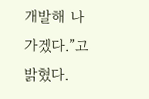개발해 나가겠다.”고 밝혔다.